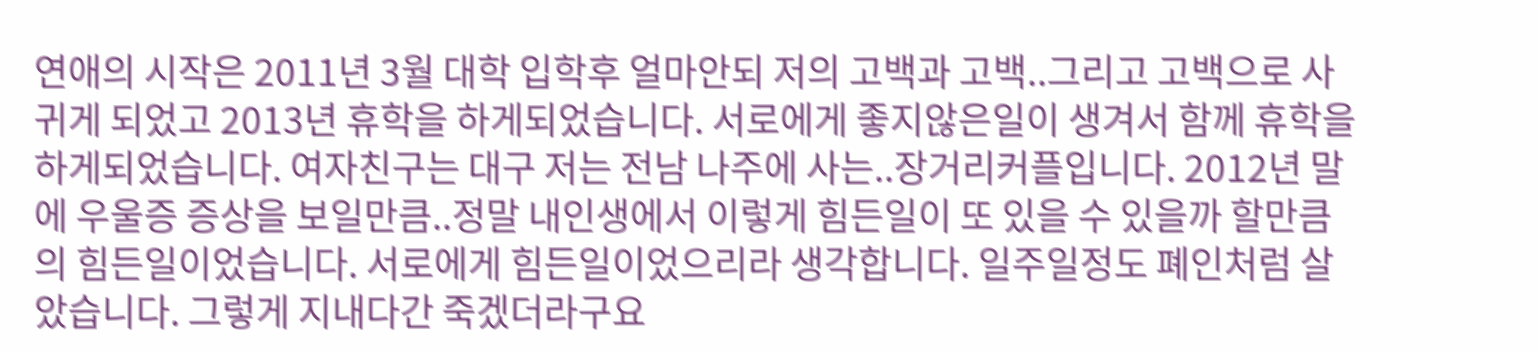연애의 시작은 2011년 3월 대학 입학후 얼마안되 저의 고백과 고백..그리고 고백으로 사귀게 되었고 2013년 휴학을 하게되었습니다. 서로에게 좋지않은일이 생겨서 함께 휴학을 하게되었습니다. 여자친구는 대구 저는 전남 나주에 사는..장거리커플입니다. 2012년 말에 우울증 증상을 보일만큼..정말 내인생에서 이렇게 힘든일이 또 있을 수 있을까 할만큼의 힘든일이었습니다. 서로에게 힘든일이었으리라 생각합니다. 일주일정도 폐인처럼 살았습니다. 그렇게 지내다간 죽겠더라구요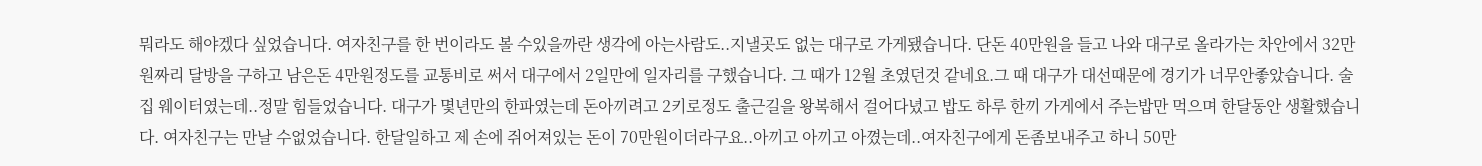뭐라도 해야겠다 싶었습니다. 여자친구를 한 번이라도 볼 수있을까란 생각에 아는사람도..지낼곳도 없는 대구로 가게됐습니다. 단돈 40만원을 들고 나와 대구로 올라가는 차안에서 32만원짜리 달방을 구하고 남은돈 4만원정도를 교통비로 써서 대구에서 2일만에 일자리를 구했습니다. 그 때가 12월 초였던것 같네요.그 때 대구가 대선때문에 경기가 너무안좋았습니다. 술집 웨이터였는데..정말 힘들었습니다. 대구가 몇년만의 한파였는데 돈아끼려고 2키로정도 출근길을 왕복해서 걸어다녔고 밥도 하루 한끼 가게에서 주는밥만 먹으며 한달동안 생활했습니다. 여자친구는 만날 수없었습니다. 한달일하고 제 손에 쥐어져있는 돈이 70만원이더라구요..아끼고 아끼고 아꼈는데..여자친구에게 돈좀보내주고 하니 50만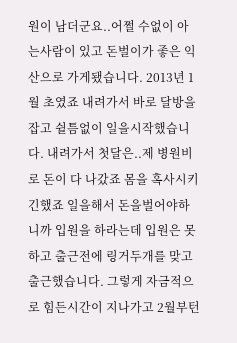원이 남더군요..어쩔 수없이 아는사람이 있고 돈벌이가 좋은 익산으로 가게됐습니다. 2013년 1월 초였죠 내려가서 바로 달방을 잡고 쉴틈없이 일을시작했습니다. 내려가서 첫달은..제 병원비로 돈이 다 나갔죠 몸을 혹사시키긴했죠 일을해서 돈을벌어야하니까 입원을 하라는데 입원은 못하고 출근전에 링거두개를 맞고 출근했습니다. 그렇게 자금적으로 힘든시간이 지나가고 2월부턴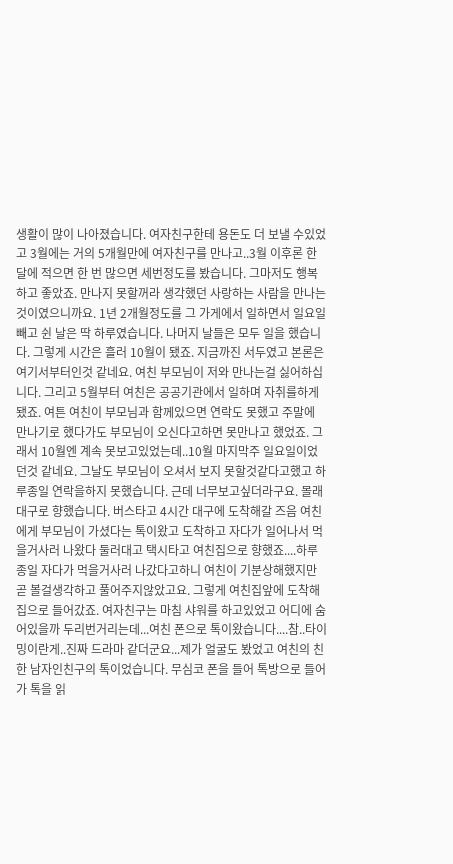생활이 많이 나아졌습니다. 여자친구한테 용돈도 더 보낼 수있었고 3월에는 거의 5개월만에 여자친구를 만나고..3월 이후론 한달에 적으면 한 번 많으면 세번정도를 봤습니다. 그마저도 행복하고 좋았죠. 만나지 못할꺼라 생각했던 사랑하는 사람을 만나는것이였으니까요. 1년 2개월정도를 그 가게에서 일하면서 일요일 빼고 쉰 날은 딱 하루였습니다. 나머지 날들은 모두 일을 했습니다. 그렇게 시간은 흘러 10월이 됐죠. 지금까진 서두였고 본론은 여기서부터인것 같네요. 여친 부모님이 저와 만나는걸 싫어하십니다. 그리고 5월부터 여친은 공공기관에서 일하며 자취를하게됐죠. 여튼 여친이 부모님과 함께있으면 연락도 못했고 주말에 만나기로 했다가도 부모님이 오신다고하면 못만나고 했었죠. 그래서 10월엔 계속 못보고있었는데..10월 마지막주 일요일이었던것 같네요. 그날도 부모님이 오셔서 보지 못할것같다고했고 하루종일 연락을하지 못했습니다. 근데 너무보고싶더라구요. 몰래 대구로 향했습니다. 버스타고 4시간 대구에 도착해갈 즈음 여친에게 부모님이 가셨다는 톡이왔고 도착하고 자다가 일어나서 먹을거사러 나왔다 둘러대고 택시타고 여친집으로 향했죠....하루종일 자다가 먹을거사러 나갔다고하니 여친이 기분상해했지만 곧 볼걸생각하고 풀어주지않았고요. 그렇게 여친집앞에 도착해 집으로 들어갔죠. 여자친구는 마침 샤워를 하고있었고 어디에 숨어있을까 두리번거리는데...여친 폰으로 톡이왔습니다....참..타이밍이란게..진짜 드라마 같더군요...제가 얼굴도 봤었고 여친의 친한 남자인친구의 톡이었습니다. 무심코 폰을 들어 톡방으로 들어가 톡을 읽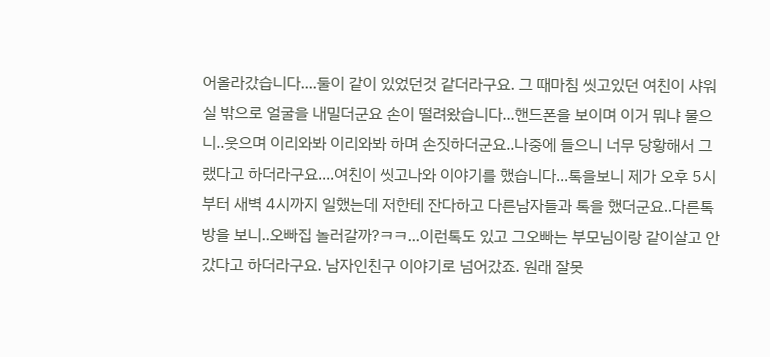어올라갔습니다....둘이 같이 있었던것 같더라구요. 그 때마침 씻고있던 여친이 샤워실 밖으로 얼굴을 내밀더군요 손이 떨려왔습니다...핸드폰을 보이며 이거 뭐냐 물으니..웃으며 이리와봐 이리와봐 하며 손짓하더군요..나중에 들으니 너무 당황해서 그랬다고 하더라구요....여친이 씻고나와 이야기를 했습니다...톡을보니 제가 오후 5시부터 새벽 4시까지 일했는데 저한테 잔다하고 다른남자들과 톡을 했더군요..다른톡방을 보니..오빠집 놀러갈까?ㅋㅋ...이런톡도 있고 그오빠는 부모님이랑 같이살고 안갔다고 하더라구요. 남자인친구 이야기로 넘어갔죠. 원래 잘못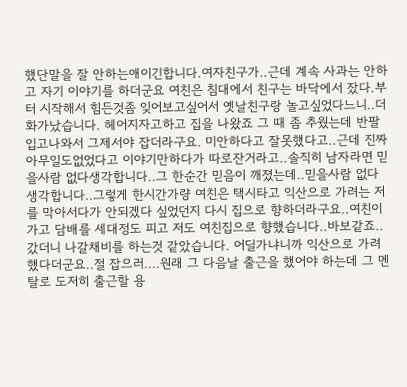했단말을 잘 안하는애이긴합니다.여자친구가..근데 계속 사과는 안하고 자기 이야기를 하더군요 여친은 침대에서 친구는 바닥에서 잤다.부터 시작해서 힘든것좀 잊어보고싶어서 옛날친구랑 놀고싶었다느니..더 화가났습니다. 헤어지자고하고 집을 나왔죠 그 때 좀 추웠는데 반팔입고나와서 그제서야 잡더라구요. 미안하다고 잘못했다고..근데 진짜 아무일도없었다고 이야기만하다가 따로잔거라고..솔직히 남자라면 믿을사람 없다생각합니다..그 한순간 믿음이 깨졌는데..믿을사람 없다 생각합니다..그렇게 한시간가량 여친은 택시타고 익산으로 가려는 저를 막아서다가 안되겠다 싶었던지 다시 집으로 향하더라구요..여친이가고 담배를 세대정도 피고 저도 여친집으로 향했습니다..바보같죠..갔더니 나갈채비를 하는것 같았습니다. 어딜가냐니까 익산으로 가려했다더군요..절 잡으러....원래 그 다음날 출근을 했어야 하는데 그 멘탈로 도저히 출근할 용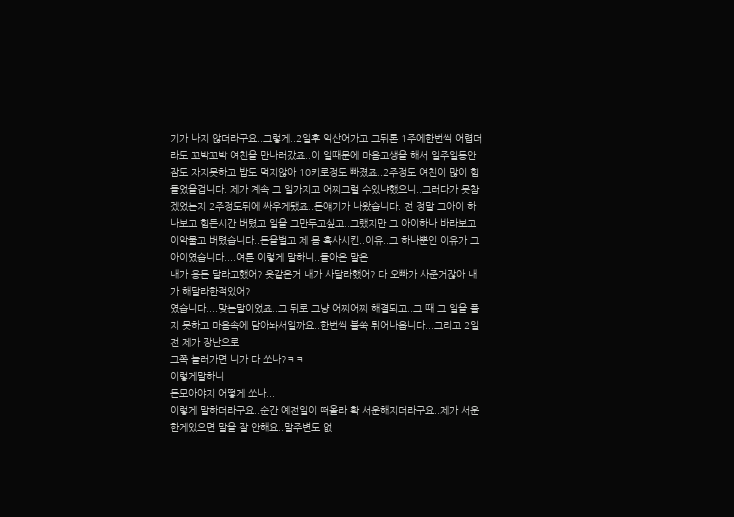기가 나지 않더라구요..그렇게..2일후 익산어가고 그뒤론 1주에한번씩 어렵더라도 꼬박꼬박 여친을 만나러갔죠..이 일때문에 마음고생을 해서 일주일동안 잠도 자지못하고 밥도 먹지않아 10키로정도 빠졌죠..2주정도 여친이 많이 힘들었을겁니다. 제가 계속 그 일가지고 어찌그럴 수있냐했으니..그러다가 못참겠었는지 2주정도뒤에 싸우게됐죠..돈얘기가 나왔습니다. 전 정말 그아이 하나보고 힘든시간 버텼고 일을 그만두고싶고..그랬지만 그 아이하나 바라보고 이악물고 버텼습니다..돈을벌고 제 몸 혹사시킨..이유..그 하나뿐인 이유가 그 아이였습니다....여튼 이렇게 말하니..돌아온 말은
내가 용돈 달라고했어? 옷같은거 내가 사달라했어? 다 오빠가 사준거잖아 내가 해달라한적있어?
였습니다....맞는말이었죠..그 뒤로 그냥 어찌어찌 해결되고..그 때 그 일을 풀지 못하고 마음속에 담아놔서일까요..한번씩 불쑥 튀어나옵니다...그리고 2일전 제가 장난으로
그쪽 놀러가면 니가 다 쏘나?ㅋㅋ
이렇게말하니
돈모아야지 어떻게 쏘나...
이렇게 말하더라구요..순간 예전일이 떠올라 확 서운해지더라구요..제가 서운한게있으면 말을 잘 안해요..말주변도 없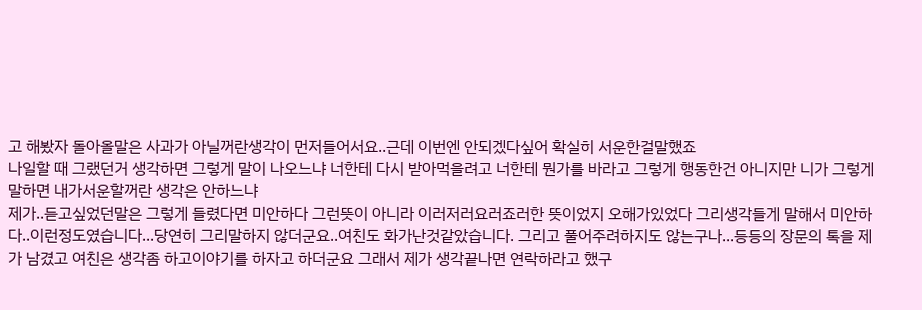고 해봤자 돌아올말은 사과가 아닐꺼란생각이 먼저들어서요..근데 이번엔 안되겠다싶어 확실히 서운한걸말했죠
나일할 때 그랬던거 생각하면 그렇게 말이 나오느냐 너한테 다시 받아먹을려고 너한테 뭔가를 바라고 그렇게 행동한건 아니지만 니가 그렇게 말하면 내가서운할꺼란 생각은 안하느냐
제가..듣고싶었던말은 그렇게 들렸다면 미안하다 그런뜻이 아니라 이러저러요러죠러한 뜻이었지 오해가있었다 그리생각들게 말해서 미안하다..이런정도였습니다...당연히 그리말하지 않더군요..여친도 화가난것같았습니다. 그리고 풀어주려하지도 않는구나...등등의 장문의 톡을 제가 남겼고 여친은 생각좀 하고이야기를 하자고 하더군요 그래서 제가 생각끝나면 연락하라고 했구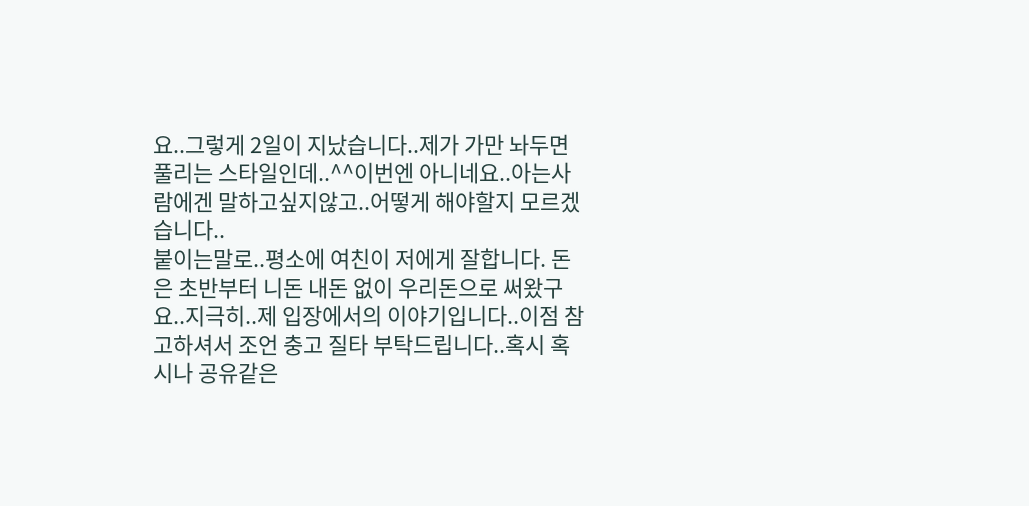요..그렇게 2일이 지났습니다..제가 가만 놔두면 풀리는 스타일인데..^^이번엔 아니네요..아는사람에겐 말하고싶지않고..어떻게 해야할지 모르겠습니다..
붙이는말로..평소에 여친이 저에게 잘합니다. 돈은 초반부터 니돈 내돈 없이 우리돈으로 써왔구요..지극히..제 입장에서의 이야기입니다..이점 참고하셔서 조언 충고 질타 부탁드립니다..혹시 혹시나 공유같은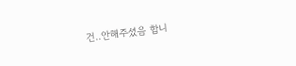건..안해주셨음 합니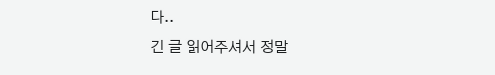다..
긴 글 읽어주셔서 정말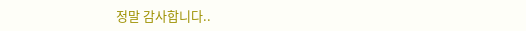정말 감사합니다..